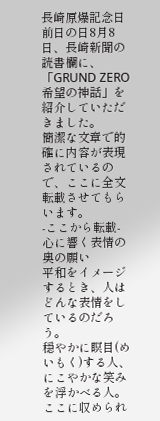長崎原爆記念日前日の日8月8日、長崎新聞の読書欄に、「GRUND ZERO 希望の神話」を紹介していただきました。
簡潔な文章で的確に内容が表現されているので、ここに全文転載させてもらいます。
-ここから転載-
心に響く表情の奥の願い
平和をイメージするとき、人はどんな表情をしているのだろう。
穏やかに瞑目(めいもく)する人、にこやかな笑みを浮かべる人。ここに収められ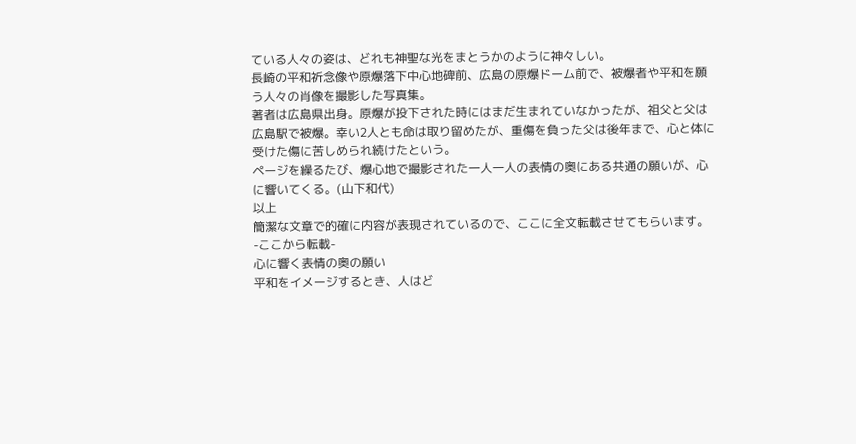ている人々の姿は、どれも神聖な光をまとうかのように神々しい。
長崎の平和祈念像や原爆落下中心地碑前、広島の原爆ドーム前で、被爆者や平和を願う人々の肖像を撮影した写真集。
著者は広島県出身。原爆が投下された時にはまだ生まれていなかったが、祖父と父は広島駅で被爆。幸い2人とも命は取り留めたが、重傷を負った父は後年まで、心と体に受けた傷に苦しめられ続けたという。
ページを繰るたび、爆心地で撮影された一人一人の表情の奥にある共通の願いが、心に響いてくる。(山下和代)
以上
簡潔な文章で的確に内容が表現されているので、ここに全文転載させてもらいます。
-ここから転載-
心に響く表情の奥の願い
平和をイメージするとき、人はど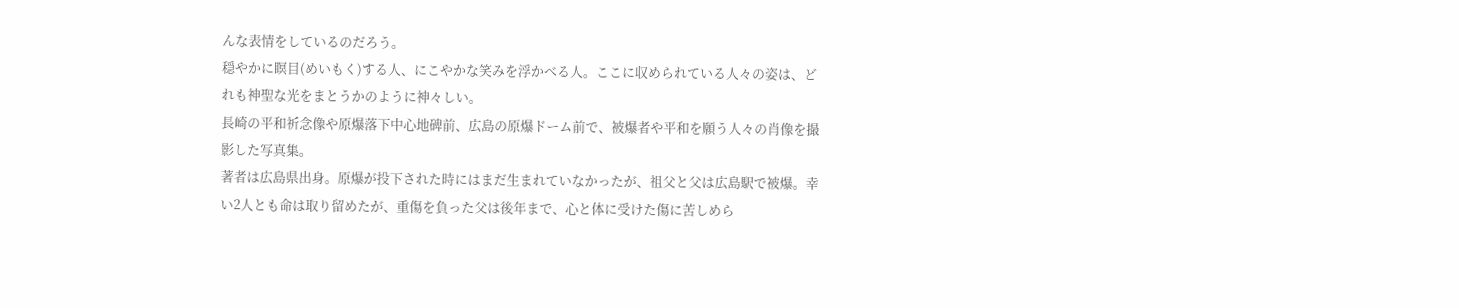んな表情をしているのだろう。
穏やかに瞑目(めいもく)する人、にこやかな笑みを浮かべる人。ここに収められている人々の姿は、どれも神聖な光をまとうかのように神々しい。
長崎の平和祈念像や原爆落下中心地碑前、広島の原爆ドーム前で、被爆者や平和を願う人々の肖像を撮影した写真集。
著者は広島県出身。原爆が投下された時にはまだ生まれていなかったが、祖父と父は広島駅で被爆。幸い2人とも命は取り留めたが、重傷を負った父は後年まで、心と体に受けた傷に苦しめら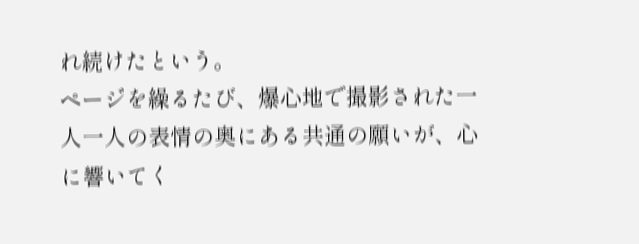れ続けたという。
ページを繰るたび、爆心地で撮影された一人一人の表情の奥にある共通の願いが、心に響いてく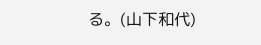る。(山下和代)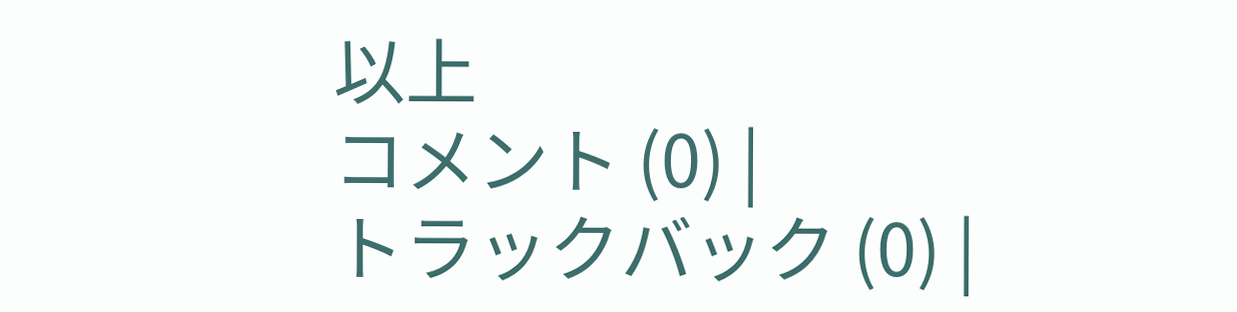以上
コメント (0) |
トラックバック (0) |